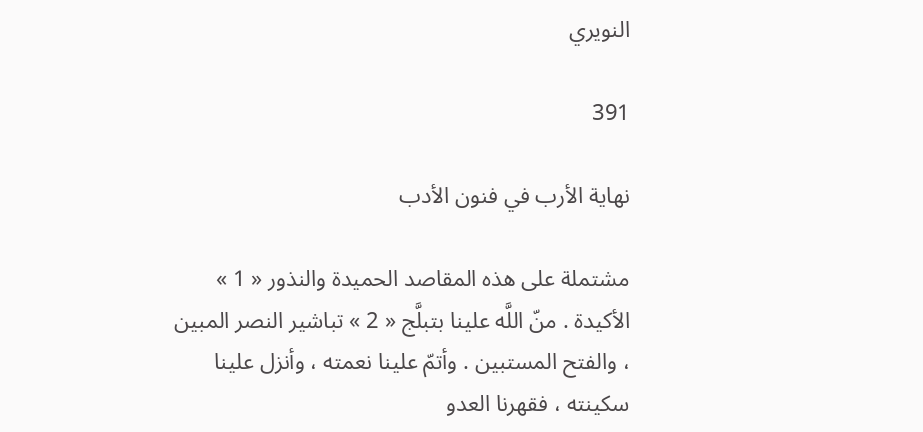النويري

391

نهاية الأرب في فنون الأدب

مشتملة على هذه المقاصد الحميدة والنذور « 1 » الأكيدة . منّ اللَّه علينا بتبلَّج « 2 » تباشير النصر المبين ، والفتح المستبين . وأتمّ علينا نعمته ، وأنزل علينا سكينته ، فقهرنا العدو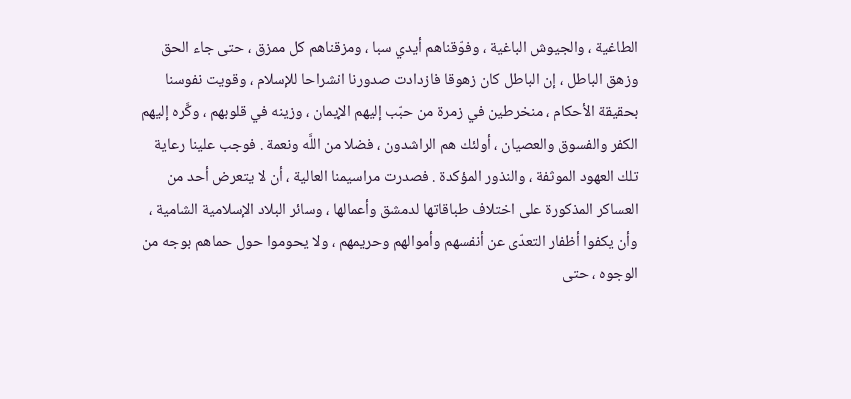الطاغية ، والجيوش الباغية ، وفوّقناهم أيدي سبا ، ومزقناهم كل ممزق ، حتى جاء الحق وزهق الباطل ، إن الباطل كان زهوقا فازدادت صدورنا انشراحا للإسلام ، وقويت نفوسنا بحقيقة الأحكام ، منخرطين في زمرة من حبّب إليهم الإيمان ، وزينه في قلوبهم ، وكَّره إليهم الكفر والفسوق والعصيان ، أولئك هم الراشدون ، فضلا من اللَّه ونعمة . فوجب علينا رعاية تلك العهود الموثفة ، والنذور المؤكدة . فصدرت مراسيمنا العالية ، أن لا يتعرض أحد من العساكر المذكورة على اختلاف طباقاتها لدمشق وأعمالها ، وسائر البلاد الإسلامية الشامية ، وأن يكفوا أظفار التعدّى عن أنفسهم وأموالهم وحريمهم ، ولا يحوموا حول حماهم بوجه من الوجوه ، حتى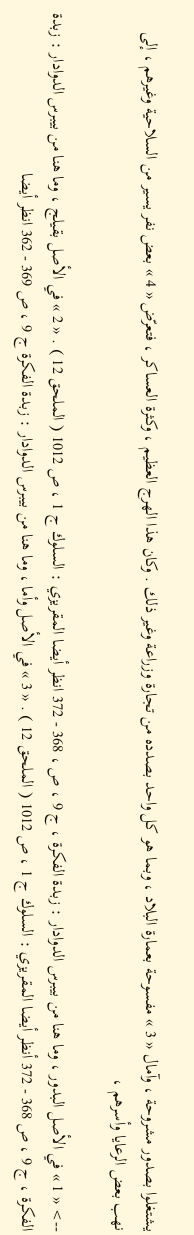يشتغلوا بصدور مشروحة ، وآمال « 3 » مفسوحة بعمارة البلاد ، وبما هو كل واحد بصدده من تجارة وزراعة وغير ذلك . وكان هذا الهرج العظيم ، وكثرة العساكر ، فتعرّض « 4 » بعض نفر يسير من السلاحية وغيرهم ، إلى نهب بعض الرعايا وأسرهم ،

--> « 1 » في الأصل البدور ، وما هنا من بيبرس الدوادار : زبدة الفكرة ، ج 9 ، ص ، 368 - 372 انظر أيضا المقريزي : السلوك ج 1 ، ص 1012 ( الملحق 12 ) . « 2 » في الأصل بقيلج ، وما هنا من بيبرس الدوادار : زبدة الفكرة ، ج 9 ، ص 368 - 372 أنظر أيضا المقريزي : السلوك ج 1 ، ص 1012 ( الملحق 12 ) . « 3 » في الأصل وأما ، وما هنا من بيبرس الدوادار : زبدة الفكرة ج 9 ، ص 369 - 362 انظر أيضا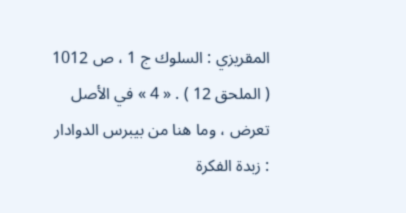المقريزي : السلوك ج 1 ، ص 1012 ( الملحق 12 ) . « 4 » في الأصل تعرض ، وما هنا من بيبرس الدوادار : زبدة الفكرة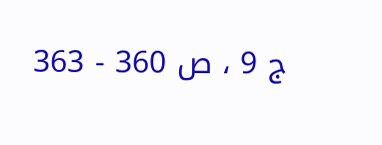ج 9 ، ص 360 - 363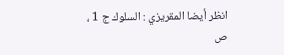انظر أيضا المقريزي : السلوك ج 1 ، ص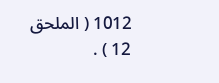1012 ( الملحق 12 ) .